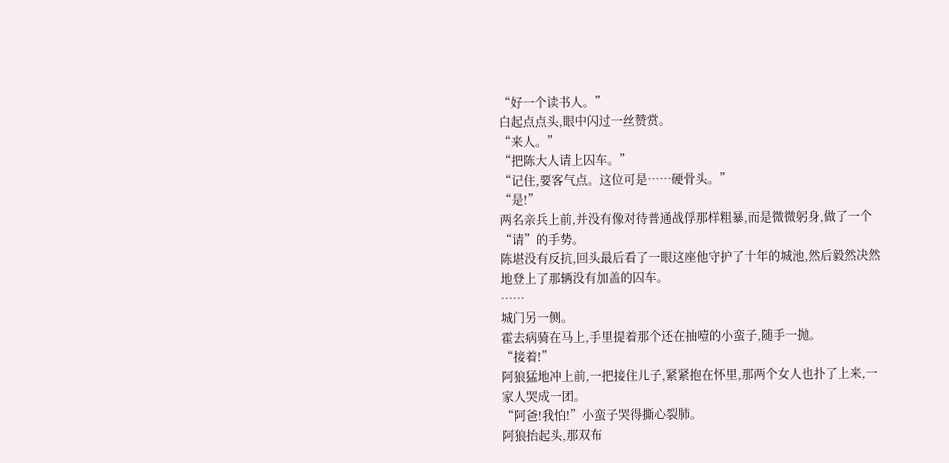“好一个读书人。”
白起点点头,眼中闪过一丝赞赏。
“来人。”
“把陈大人请上囚车。”
“记住,要客气点。这位可是……硬骨头。”
“是!”
两名亲兵上前,并没有像对待普通战俘那样粗暴,而是微微躬身,做了一个“请”的手势。
陈堪没有反抗,回头最后看了一眼这座他守护了十年的城池,然后毅然决然地登上了那辆没有加盖的囚车。
……
城门另一侧。
霍去病骑在马上,手里提着那个还在抽噎的小蛮子,随手一抛。
“接着!”
阿狼猛地冲上前,一把接住儿子,紧紧抱在怀里,那两个女人也扑了上来,一家人哭成一团。
“阿爸!我怕!”小蛮子哭得撕心裂肺。
阿狼抬起头,那双布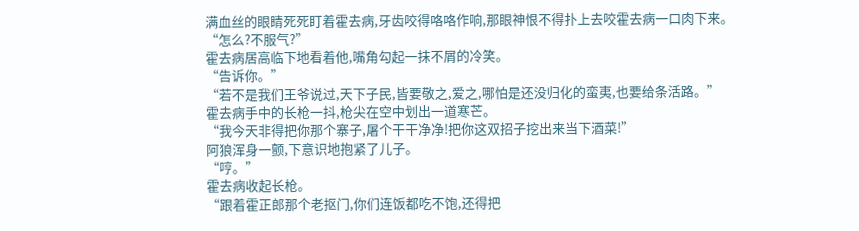满血丝的眼睛死死盯着霍去病,牙齿咬得咯咯作响,那眼神恨不得扑上去咬霍去病一口肉下来。
“怎么?不服气?”
霍去病居高临下地看着他,嘴角勾起一抹不屑的冷笑。
“告诉你。”
“若不是我们王爷说过,天下子民,皆要敬之,爱之,哪怕是还没归化的蛮夷,也要给条活路。”
霍去病手中的长枪一抖,枪尖在空中划出一道寒芒。
“我今天非得把你那个寨子,屠个干干净净!把你这双招子挖出来当下酒菜!”
阿狼浑身一颤,下意识地抱紧了儿子。
“哼。”
霍去病收起长枪。
“跟着霍正郎那个老抠门,你们连饭都吃不饱,还得把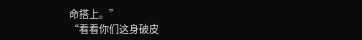命搭上。”
“看看你们这身破皮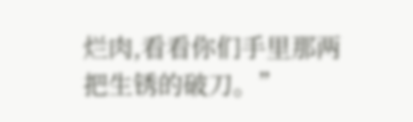烂肉,看看你们手里那两把生锈的破刀。”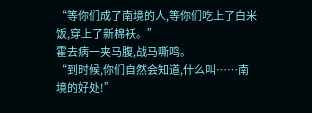“等你们成了南境的人,等你们吃上了白米饭,穿上了新棉袄。”
霍去病一夹马腹,战马嘶鸣。
“到时候,你们自然会知道,什么叫……南境的好处!”